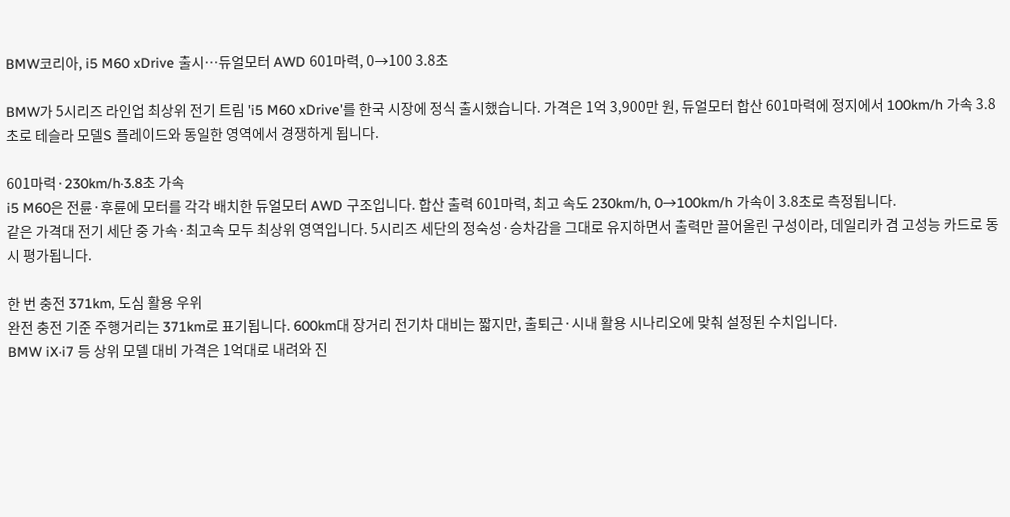BMW코리아, i5 M60 xDrive 출시…듀얼모터 AWD 601마력, 0→100 3.8초

BMW가 5시리즈 라인업 최상위 전기 트림 'i5 M60 xDrive'를 한국 시장에 정식 출시했습니다. 가격은 1억 3,900만 원, 듀얼모터 합산 601마력에 정지에서 100km/h 가속 3.8초로 테슬라 모델S 플레이드와 동일한 영역에서 경쟁하게 됩니다.

601마력·230km/h·3.8초 가속
i5 M60은 전륜·후륜에 모터를 각각 배치한 듀얼모터 AWD 구조입니다. 합산 출력 601마력, 최고 속도 230km/h, 0→100km/h 가속이 3.8초로 측정됩니다.
같은 가격대 전기 세단 중 가속·최고속 모두 최상위 영역입니다. 5시리즈 세단의 정숙성·승차감을 그대로 유지하면서 출력만 끌어올린 구성이라, 데일리카 겸 고성능 카드로 동시 평가됩니다.

한 번 충전 371km, 도심 활용 우위
완전 충전 기준 주행거리는 371km로 표기됩니다. 600km대 장거리 전기차 대비는 짧지만, 출퇴근·시내 활용 시나리오에 맞춰 설정된 수치입니다.
BMW iX·i7 등 상위 모델 대비 가격은 1억대로 내려와 진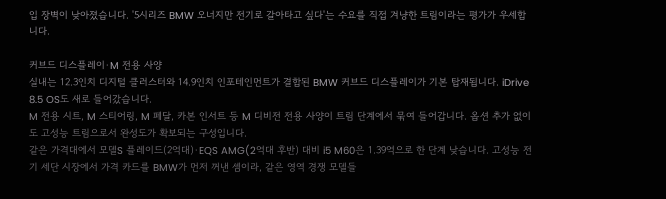입 장벽이 낮아졌습니다. '5시리즈 BMW 오너지만 전기로 갈아타고 싶다'는 수요를 직접 겨냥한 트림이라는 평가가 우세합니다.

커브드 디스플레이·M 전용 사양
실내는 12.3인치 디지털 클러스터와 14.9인치 인포테인먼트가 결합된 BMW 커브드 디스플레이가 기본 탑재됩니다. iDrive 8.5 OS도 새로 들어갔습니다.
M 전용 시트, M 스티어링, M 페달, 카본 인서트 등 M 디비전 전용 사양이 트림 단계에서 묶여 들어갑니다. 옵션 추가 없이도 고성능 트림으로서 완성도가 확보되는 구성입니다.
같은 가격대에서 모델S 플레이드(2억대)·EQS AMG(2억대 후반) 대비 i5 M60은 1.39억으로 한 단계 낮습니다. 고성능 전기 세단 시장에서 가격 카드를 BMW가 먼저 꺼낸 셈이라, 같은 영역 경쟁 모델들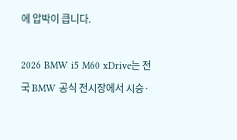에 압박이 큽니다.

2026 BMW i5 M60 xDrive는 전국 BMW 공식 전시장에서 시승·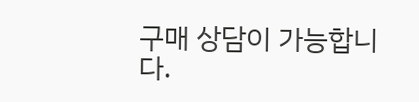구매 상담이 가능합니다.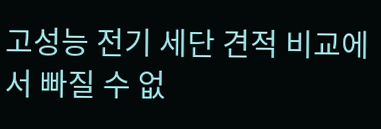고성능 전기 세단 견적 비교에서 빠질 수 없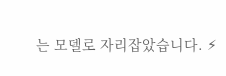는 모델로 자리잡았습니다. ⚡